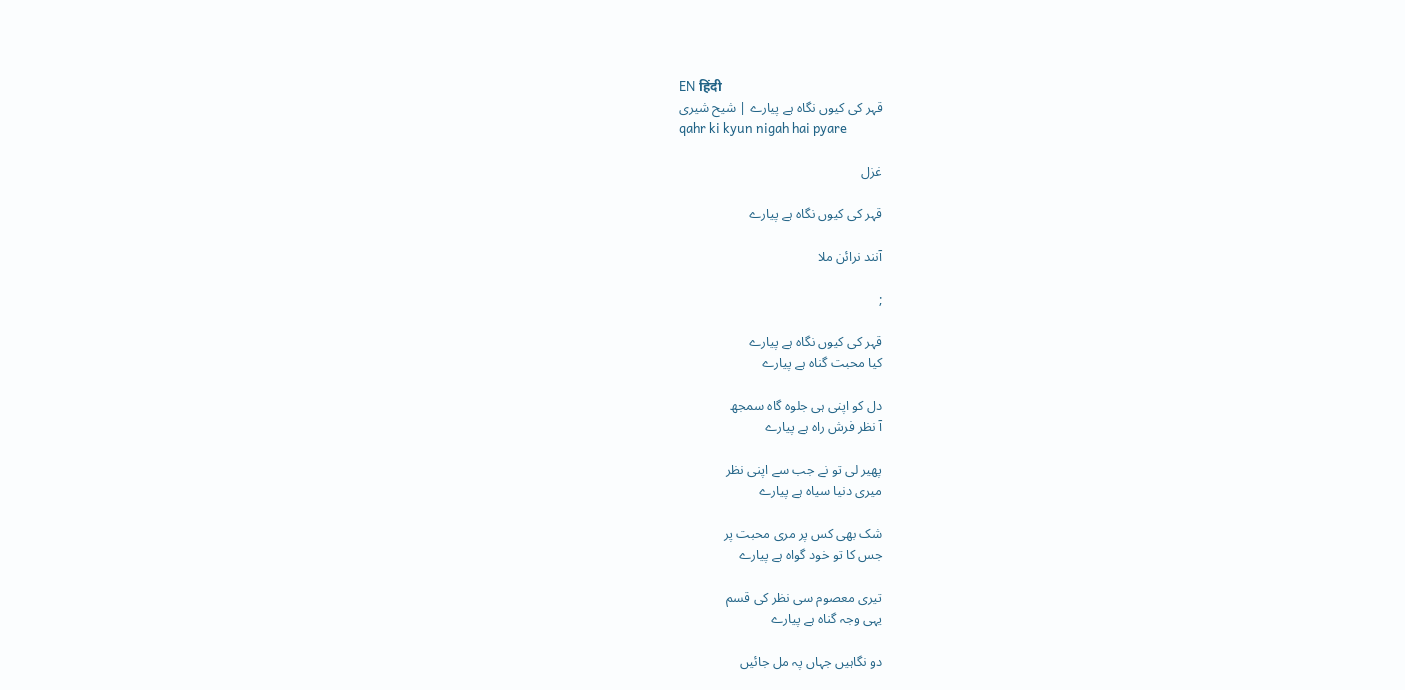EN हिंदी
قہر کی کیوں نگاہ ہے پیارے | شیح شیری
qahr ki kyun nigah hai pyare

غزل

قہر کی کیوں نگاہ ہے پیارے

آنند نرائن ملا

;

قہر کی کیوں نگاہ ہے پیارے
کیا محبت گناہ ہے پیارے

دل کو اپنی ہی جلوہ گاہ سمجھ
آ نظر فرش راہ ہے پیارے

پھیر لی تو نے جب سے اپنی نظر
میری دنیا سیاہ ہے پیارے

شک بھی کس پر مری محبت پر
جس کا تو خود گواہ ہے پیارے

تیری معصوم سی نظر کی قسم
یہی وجہ گناہ ہے پیارے

دو نگاہیں جہاں پہ مل جائیں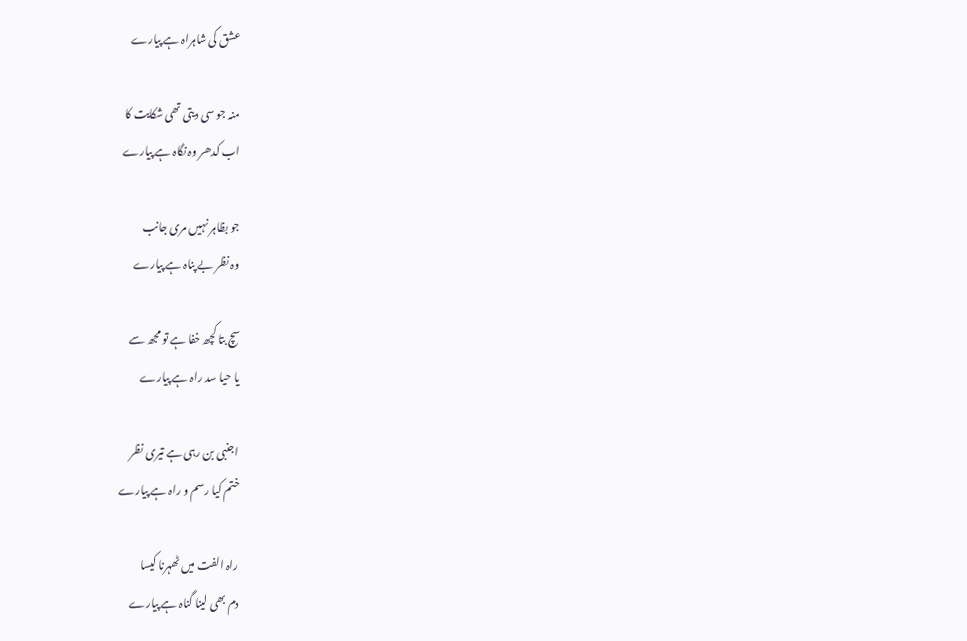عشق کی شاہراہ ہے پیارے

منہ جو سی دیتی تھی شکایت کا
اب کدھر وہ نگاہ ہے پیارے

جو بظاہر نہیں مری جانب
وہ نظر بے پناہ ہے پیارے

سچ بتا کچھ خفا ہے تو مجھ سے
یا حیا سد راہ ہے پیارے

اجنبی بن رہی ہے تیری نظر
ختم کیا رسم و راہ ہے پیارے

راہ الفت میں ٹھہرنا کیسا
دم بھی لینا گناہ ہے پیارے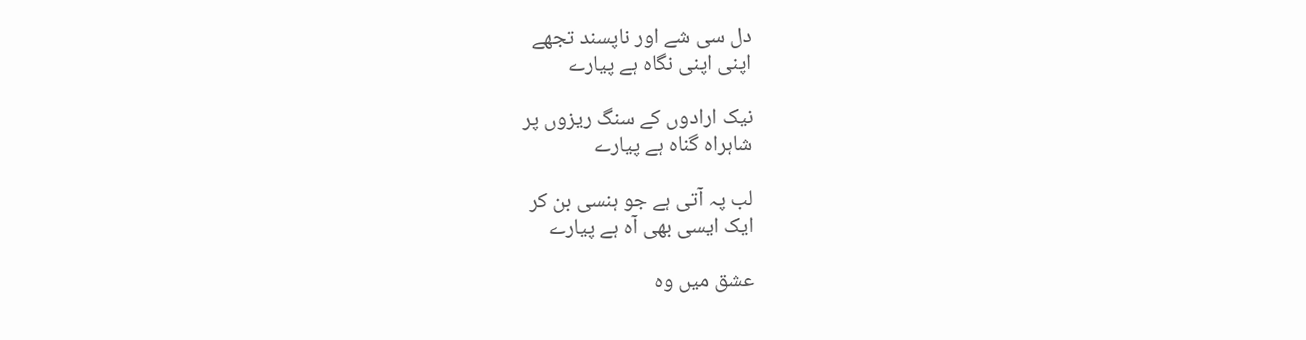دل سی شے اور ناپسند تجھے
اپنی اپنی نگاہ ہے پیارے

نیک ارادوں کے سنگ ریزوں پر
شاہراہ گناہ ہے پیارے

لب پہ آتی ہے جو ہنسی بن کر
ایک ایسی بھی آہ ہے پیارے

عشق میں وہ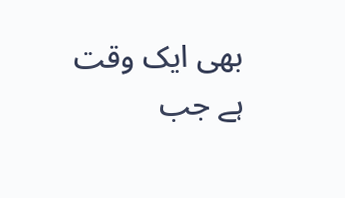بھی ایک وقت ہے جب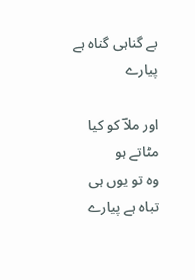بے گناہی گناہ ہے پیارے

اور ملاؔ کو کیا مٹاتے ہو
وہ تو یوں ہی تباہ ہے پیارے